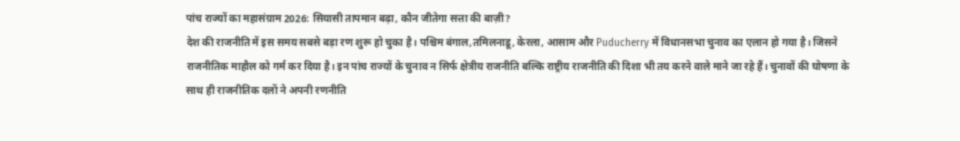पांच राज्यों का महासंग्राम 2026: सियासी तापमान बढ़ा, कौन जीतेगा सत्ता की बाज़ी?
देश की राजनीति में इस समय सबसे बड़ा रण शुरू हो चुका है। पश्चिम बंगाल,तमिलनाडू, केरला, आसाम और Puducherry में विधानसभा चुनाव का एलान हो गया है। जिसने राजनीतिक माहौल को गर्म कर दिया है। इन पांच राज्यों के चुनाव न सिर्फ क्षेत्रीय राजनीति बल्कि राष्ट्रीय राजनीति की दिशा भी तय करने वाले माने जा रहे हैं। चुनावों की घोषणा के साथ ही राजनीतिक दलों ने अपनी रणनीति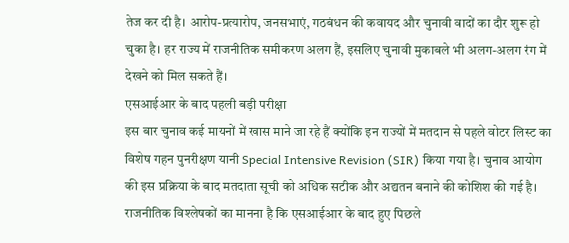तेज कर दी है। आरोप-प्रत्यारोप, जनसभाएं, गठबंधन की कवायद और चुनावी वादों का दौर शुरू हो चुका है। हर राज्य में राजनीतिक समीकरण अलग हैं, इसलिए चुनावी मुकाबले भी अलग-अलग रंग में देखने को मिल सकते हैं।
एसआईआर के बाद पहली बड़ी परीक्षा
इस बार चुनाव कई मायनों में खास माने जा रहे हैं क्योंकि इन राज्यों में मतदान से पहले वोटर लिस्ट का विशेष गहन पुनरीक्षण यानी Special Intensive Revision (SIR) किया गया है। चुनाव आयोग की इस प्रक्रिया के बाद मतदाता सूची को अधिक सटीक और अद्यतन बनाने की कोशिश की गई है। राजनीतिक विश्लेषकों का मानना है कि एसआईआर के बाद हुए पिछले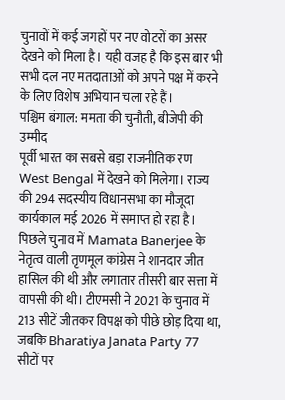चुनावों में कई जगहों पर नए वोटरों का असर देखने को मिला है। यही वजह है कि इस बार भी सभी दल नए मतदाताओं को अपने पक्ष में करने के लिए विशेष अभियान चला रहे हैं।
पश्चिम बंगाल: ममता की चुनौती, बीजेपी की उम्मीद
पूर्वी भारत का सबसे बड़ा राजनीतिक रण West Bengal में देखने को मिलेगा। राज्य की 294 सदस्यीय विधानसभा का मौजूदा कार्यकाल मई 2026 में समाप्त हो रहा है। पिछले चुनाव में Mamata Banerjee के नेतृत्व वाली तृणमूल कांग्रेस ने शानदार जीत हासिल की थी और लगातार तीसरी बार सत्ता में वापसी की थी। टीएमसी ने 2021 के चुनाव में 213 सीटें जीतकर विपक्ष को पीछे छोड़ दिया था, जबकि Bharatiya Janata Party 77 सीटों पर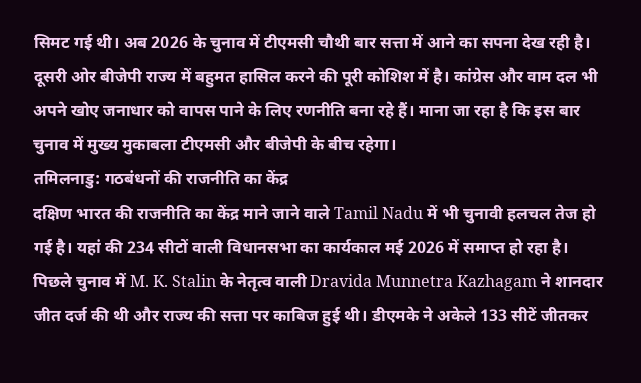सिमट गई थी। अब 2026 के चुनाव में टीएमसी चौथी बार सत्ता में आने का सपना देख रही है। दूसरी ओर बीजेपी राज्य में बहुमत हासिल करने की पूरी कोशिश में है। कांग्रेस और वाम दल भी अपने खोए जनाधार को वापस पाने के लिए रणनीति बना रहे हैं। माना जा रहा है कि इस बार चुनाव में मुख्य मुकाबला टीएमसी और बीजेपी के बीच रहेगा।
तमिलनाडु: गठबंधनों की राजनीति का केंद्र
दक्षिण भारत की राजनीति का केंद्र माने जाने वाले Tamil Nadu में भी चुनावी हलचल तेज हो गई है। यहां की 234 सीटों वाली विधानसभा का कार्यकाल मई 2026 में समाप्त हो रहा है। पिछले चुनाव में M. K. Stalin के नेतृत्व वाली Dravida Munnetra Kazhagam ने शानदार जीत दर्ज की थी और राज्य की सत्ता पर काबिज हुई थी। डीएमके ने अकेले 133 सीटें जीतकर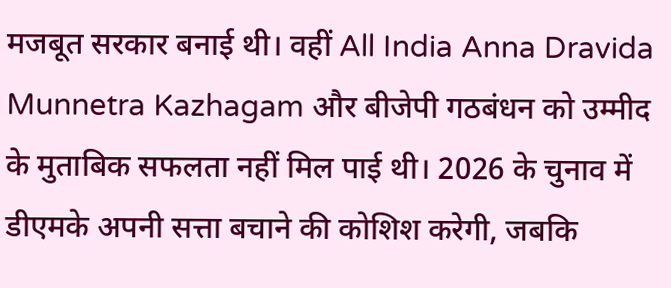मजबूत सरकार बनाई थी। वहीं All India Anna Dravida Munnetra Kazhagam और बीजेपी गठबंधन को उम्मीद के मुताबिक सफलता नहीं मिल पाई थी। 2026 के चुनाव में डीएमके अपनी सत्ता बचाने की कोशिश करेगी, जबकि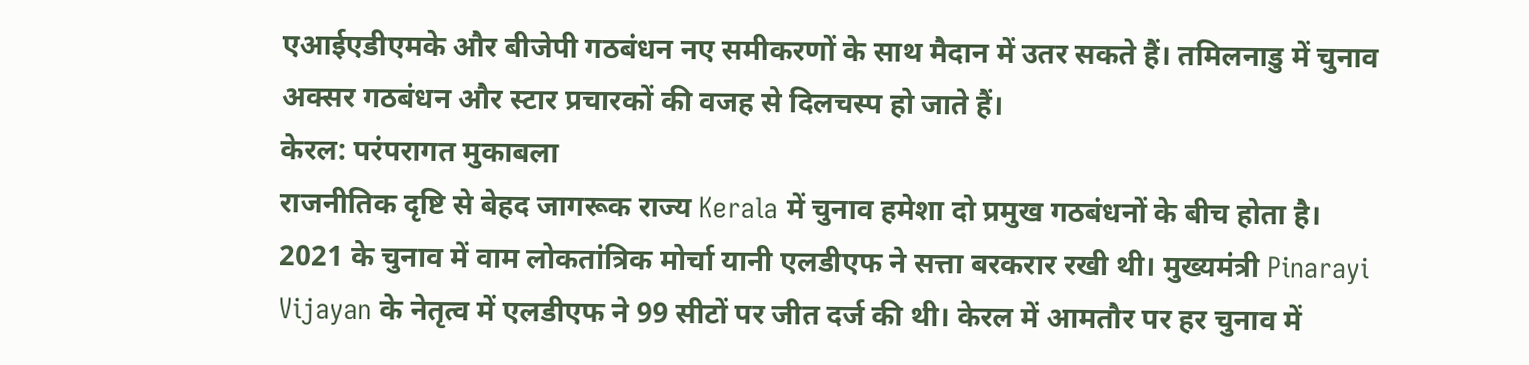एआईएडीएमके और बीजेपी गठबंधन नए समीकरणों के साथ मैदान में उतर सकते हैं। तमिलनाडु में चुनाव अक्सर गठबंधन और स्टार प्रचारकों की वजह से दिलचस्प हो जाते हैं।
केरल: परंपरागत मुकाबला
राजनीतिक दृष्टि से बेहद जागरूक राज्य Kerala में चुनाव हमेशा दो प्रमुख गठबंधनों के बीच होता है। 2021 के चुनाव में वाम लोकतांत्रिक मोर्चा यानी एलडीएफ ने सत्ता बरकरार रखी थी। मुख्यमंत्री Pinarayi Vijayan के नेतृत्व में एलडीएफ ने 99 सीटों पर जीत दर्ज की थी। केरल में आमतौर पर हर चुनाव में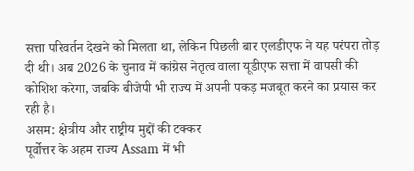सत्ता परिवर्तन देखने को मिलता था, लेकिन पिछली बार एलडीएफ ने यह परंपरा तोड़ दी थी। अब 2026 के चुनाव में कांग्रेस नेतृत्व वाला यूडीएफ सत्ता में वापसी की कोशिश करेगा, जबकि बीजेपी भी राज्य में अपनी पकड़ मजबूत करने का प्रयास कर रही है।
असम: क्षेत्रीय और राष्ट्रीय मुद्दों की टक्कर
पूर्वोत्तर के अहम राज्य Assam में भी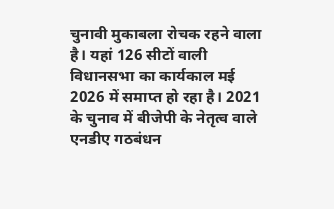चुनावी मुकाबला रोचक रहने वाला है। यहां 126 सीटों वाली विधानसभा का कार्यकाल मई 2026 में समाप्त हो रहा है। 2021 के चुनाव में बीजेपी के नेतृत्व वाले एनडीए गठबंधन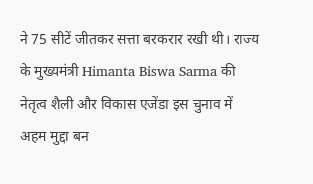ने 75 सीटें जीतकर सत्ता बरकरार रखी थी। राज्य के मुख्यमंत्री Himanta Biswa Sarma की नेतृत्व शैली और विकास एजेंडा इस चुनाव में अहम मुद्दा बन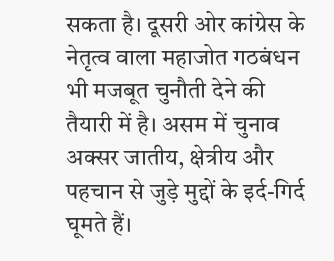सकता है। दूसरी ओर कांग्रेस के नेतृत्व वाला महाजोत गठबंधन भी मजबूत चुनौती देने की तैयारी में है। असम में चुनाव अक्सर जातीय, क्षेत्रीय और पहचान से जुड़े मुद्दों के इर्द-गिर्द घूमते हैं।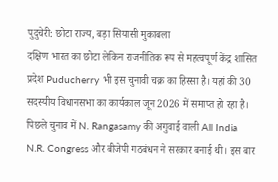पुदुचेरी: छोटा राज्य, बड़ा सियासी मुकाबला
दक्षिण भारत का छोटा लेकिन राजनीतिक रूप से महत्वपूर्ण केंद्र शासित प्रदेश Puducherry भी इस चुनावी चक्र का हिस्सा है। यहां की 30 सदस्यीय विधानसभा का कार्यकाल जून 2026 में समाप्त हो रहा है। पिछले चुनाव में N. Rangasamy की अगुवाई वाली All India N.R. Congress और बीजेपी गठबंधन ने सरकार बनाई थी। इस बार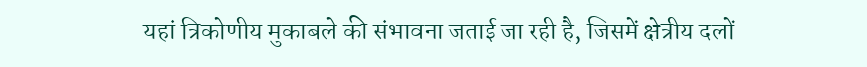यहां त्रिकोणीय मुकाबले की संभावना जताई जा रही है, जिसमें क्षेत्रीय दलों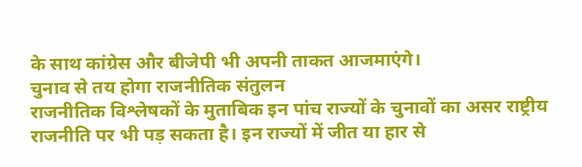के साथ कांग्रेस और बीजेपी भी अपनी ताकत आजमाएंगे।
चुनाव से तय होगा राजनीतिक संतुलन
राजनीतिक विश्लेषकों के मुताबिक इन पांच राज्यों के चुनावों का असर राष्ट्रीय राजनीति पर भी पड़ सकता है। इन राज्यों में जीत या हार से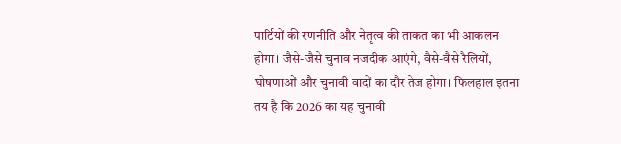पार्टियों की रणनीति और नेतृत्व की ताकत का भी आकलन होगा। जैसे-जैसे चुनाव नजदीक आएंगे, वैसे-वैसे रैलियों, घोषणाओं और चुनावी वादों का दौर तेज होगा। फिलहाल इतना तय है कि 2026 का यह चुनावी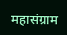महासंग्राम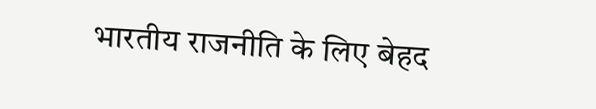भारतीय राजनीति के लिए बेहद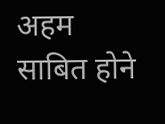अहम साबित होने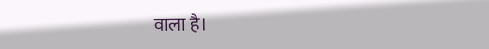वाला है।